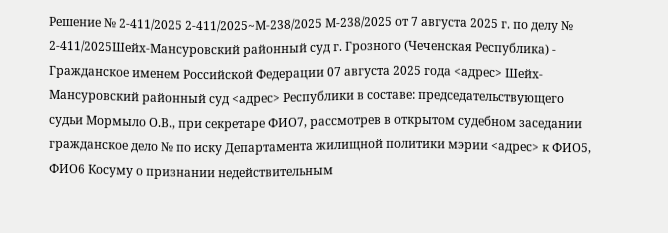Решение № 2-411/2025 2-411/2025~М-238/2025 М-238/2025 от 7 августа 2025 г. по делу № 2-411/2025Шейх-Мансуровский районный суд г. Грозного (Чеченская Республика) - Гражданское именем Российской Федерации 07 августа 2025 года <адрес> Шейх-Мансуровский районный суд <адрес> Республики в составе: председательствующего судьи Мормыло О.В., при секретаре ФИО7, рассмотрев в открытом судебном заседании гражданское дело № по иску Департамента жилищной политики мэрии <адрес> к ФИО5, ФИО6 Косуму о признании недействительным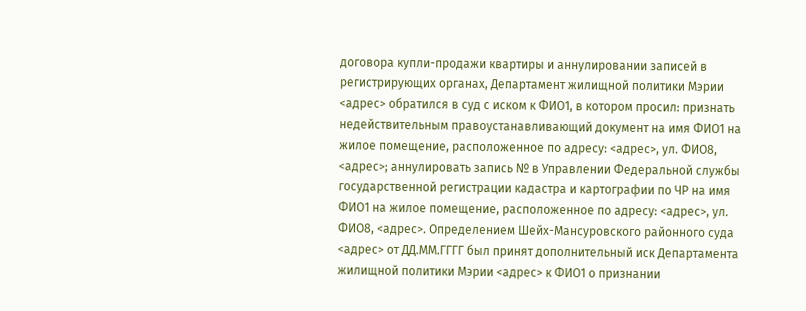договора купли-продажи квартиры и аннулировании записей в регистрирующих органах, Департамент жилищной политики Мэрии <адрес> обратился в суд с иском к ФИО1, в котором просил: признать недействительным правоустанавливающий документ на имя ФИО1 на жилое помещение, расположенное по адресу: <адрес>, ул. ФИО8, <адрес>; аннулировать запись № в Управлении Федеральной службы государственной регистрации кадастра и картографии по ЧР на имя ФИО1 на жилое помещение, расположенное по адресу: <адрес>, ул. ФИО8, <адрес>. Определением Шейх-Мансуровского районного суда <адрес> от ДД.ММ.ГГГГ был принят дополнительный иск Департамента жилищной политики Мэрии <адрес> к ФИО1 о признании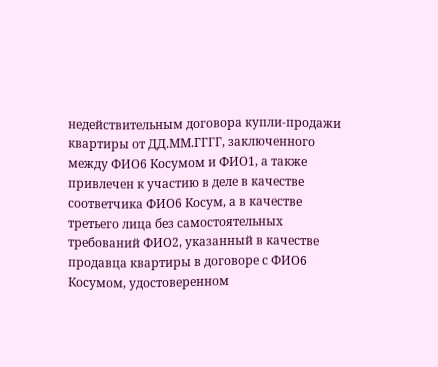недействительным договора купли-продажи квартиры от ДД.ММ.ГГГГ, заключенного между ФИО6 Косумом и ФИО1, а также привлечен к участию в деле в качестве соответчика ФИО6 Косум, а в качестве третьего лица без самостоятельных требований ФИО2, указанный в качестве продавца квартиры в договоре с ФИО6 Косумом, удостоверенном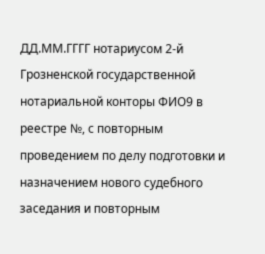ДД.ММ.ГГГГ нотариусом 2-й Грозненской государственной нотариальной конторы ФИО9 в реестре №, с повторным проведением по делу подготовки и назначением нового судебного заседания и повторным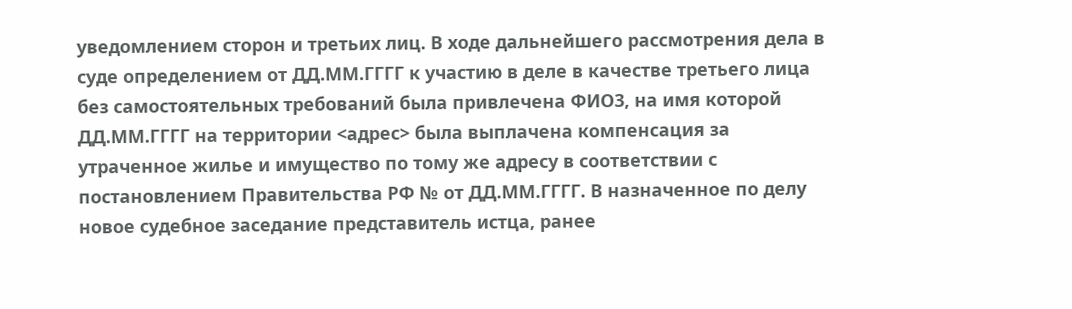уведомлением сторон и третьих лиц. В ходе дальнейшего рассмотрения дела в суде определением от ДД.ММ.ГГГГ к участию в деле в качестве третьего лица без самостоятельных требований была привлечена ФИО3, на имя которой ДД.ММ.ГГГГ на территории <адрес> была выплачена компенсация за утраченное жилье и имущество по тому же адресу в соответствии с постановлением Правительства РФ № от ДД.ММ.ГГГГ. В назначенное по делу новое судебное заседание представитель истца, ранее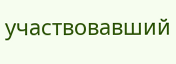участвовавший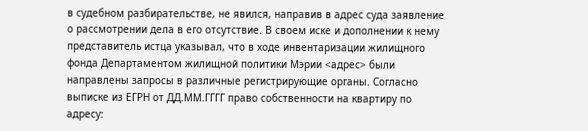в судебном разбирательстве, не явился, направив в адрес суда заявление о рассмотрении дела в его отсутствие. В своем иске и дополнении к нему представитель истца указывал, что в ходе инвентаризации жилищного фонда Департаментом жилищной политики Мэрии <адрес> были направлены запросы в различные регистрирующие органы. Согласно выписке из ЕГРН от ДД.ММ.ГГГГ право собственности на квартиру по адресу: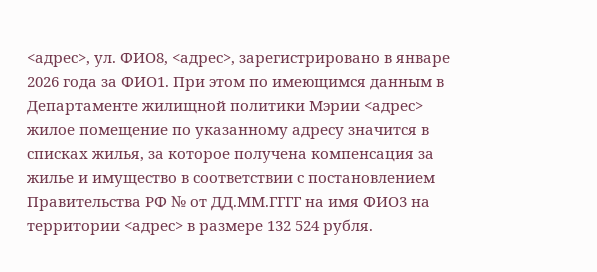<адрес>, ул. ФИО8, <адрес>, зарегистрировано в январе 2026 года за ФИО1. При этом по имеющимся данным в Департаменте жилищной политики Мэрии <адрес> жилое помещение по указанному адресу значится в списках жилья, за которое получена компенсация за жилье и имущество в соответствии с постановлением Правительства РФ № от ДД.ММ.ГГГГ на имя ФИО3 на территории <адрес> в размере 132 524 рубля.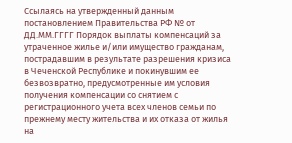Ссылаясь на утвержденный данным постановлением Правительства РФ № от ДД.ММ.ГГГГ Порядок выплаты компенсаций за утраченное жилье и/или имущество гражданам, пострадавшим в результате разрешения кризиса в Чеченской Республике и покинувшим ее безвозвратно, предусмотренные им условия получения компенсации со снятием с регистрационного учета всех членов семьи по прежнему месту жительства и их отказа от жилья на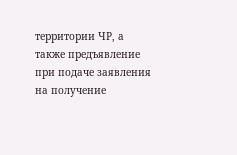территории ЧР, а также предъявление при подаче заявления на получение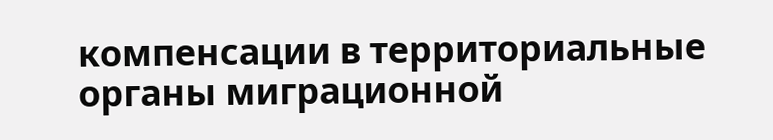компенсации в территориальные органы миграционной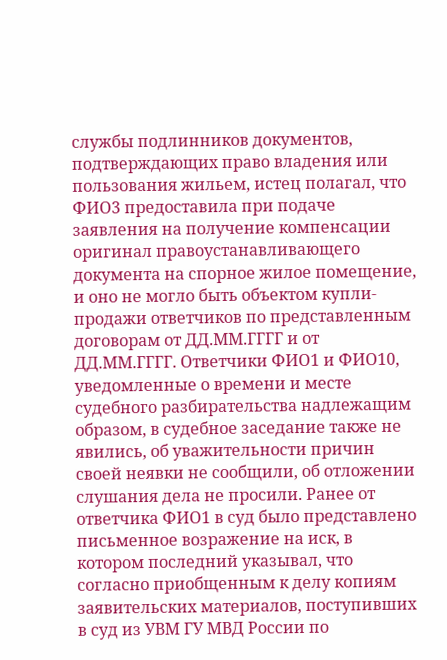службы подлинников документов, подтверждающих право владения или пользования жильем, истец полагал, что ФИО3 предоставила при подаче заявления на получение компенсации оригинал правоустанавливающего документа на спорное жилое помещение, и оно не могло быть объектом купли-продажи ответчиков по представленным договорам от ДД.ММ.ГГГГ и от ДД.ММ.ГГГГ. Ответчики ФИО1 и ФИО10, уведомленные о времени и месте судебного разбирательства надлежащим образом, в судебное заседание также не явились, об уважительности причин своей неявки не сообщили, об отложении слушания дела не просили. Ранее от ответчика ФИО1 в суд было представлено письменное возражение на иск, в котором последний указывал, что согласно приобщенным к делу копиям заявительских материалов, поступивших в суд из УВМ ГУ МВД России по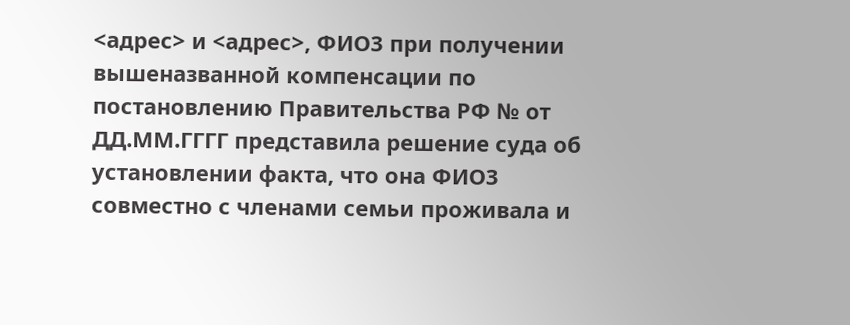<адрес> и <адрес>, ФИО3 при получении вышеназванной компенсации по постановлению Правительства РФ № от ДД.ММ.ГГГГ представила решение суда об установлении факта, что она ФИО3 совместно с членами семьи проживала и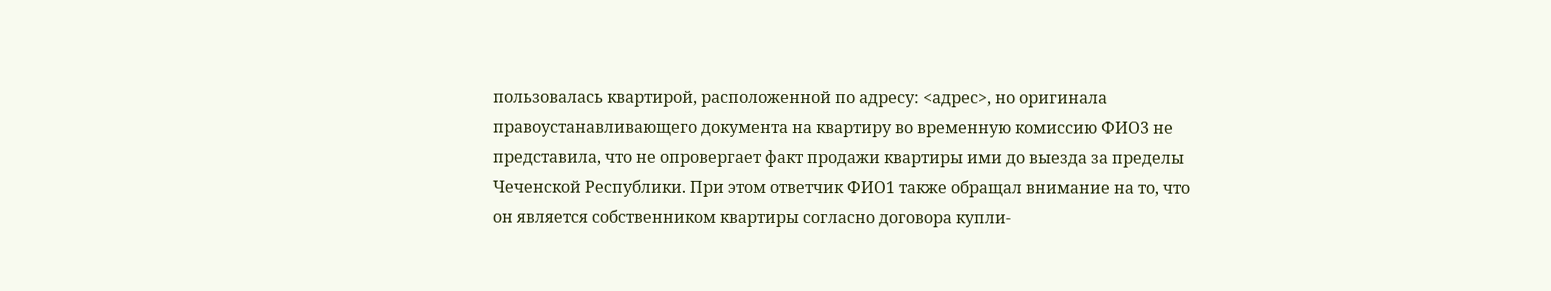пользовалась квартирой, расположенной по адресу: <адрес>, но оригинала правоустанавливающего документа на квартиру во временную комиссию ФИО3 не представила, что не опровергает факт продажи квартиры ими до выезда за пределы Чеченской Республики. При этом ответчик ФИО1 также обращал внимание на то, что он является собственником квартиры согласно договора купли-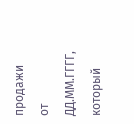продажи от ДД.ММ.ГГГГ, который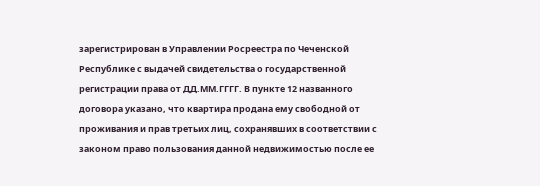зарегистрирован в Управлении Росреестра по Чеченской Республике с выдачей свидетельства о государственной регистрации права от ДД.ММ.ГГГГ. В пункте 12 названного договора указано, что квартира продана ему свободной от проживания и прав третьих лиц, сохранявших в соответствии с законом право пользования данной недвижимостью после ее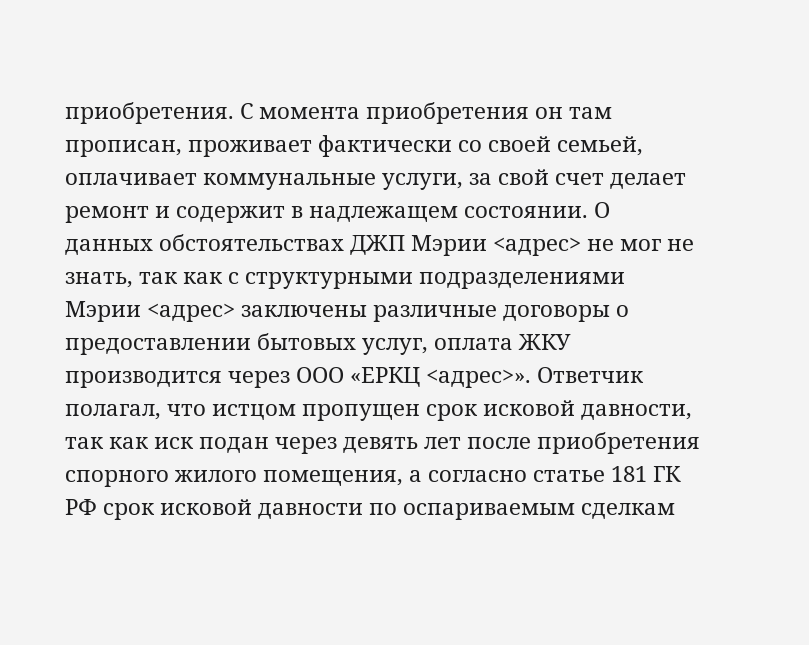приобретения. С момента приобретения он там прописан, проживает фактически со своей семьей, оплачивает коммунальные услуги, за свой счет делает ремонт и содержит в надлежащем состоянии. О данных обстоятельствах ДЖП Мэрии <адрес> не мог не знать, так как с структурными подразделениями Мэрии <адрес> заключены различные договоры о предоставлении бытовых услуг, оплата ЖКУ производится через ООО «ЕРКЦ <адрес>». Ответчик полагал, что истцом пропущен срок исковой давности, так как иск подан через девять лет после приобретения спорного жилого помещения, а согласно статье 181 ГК РФ срок исковой давности по оспариваемым сделкам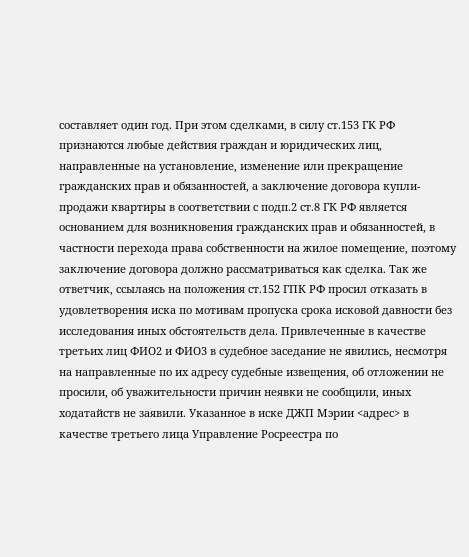составляет один год. При этом сделками, в силу ст.153 ГК РФ признаются любые действия граждан и юридических лиц, направленные на установление, изменение или прекращение гражданских прав и обязанностей, а заключение договора купли-продажи квартиры в соответствии с подп.2 ст.8 ГК РФ является основанием для возникновения гражданских прав и обязанностей, в частности перехода права собственности на жилое помещение, поэтому заключение договора должно рассматриваться как сделка. Так же ответчик, ссылаясь на положения ст.152 ГПК РФ просил отказать в удовлетворения иска по мотивам пропуска срока исковой давности без исследования иных обстоятельств дела. Привлеченные в качестве третьих лиц ФИО2 и ФИО3 в судебное заседание не явились, несмотря на направленные по их адресу судебные извещения, об отложении не просили, об уважительности причин неявки не сообщили, иных ходатайств не заявили. Указанное в иске ДЖП Мэрии <адрес> в качестве третьего лица Управление Росреестра по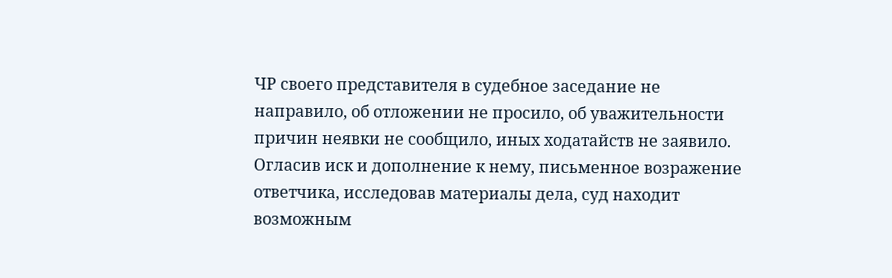ЧР своего представителя в судебное заседание не направило, об отложении не просило, об уважительности причин неявки не сообщило, иных ходатайств не заявило. Огласив иск и дополнение к нему, письменное возражение ответчика, исследовав материалы дела, суд находит возможным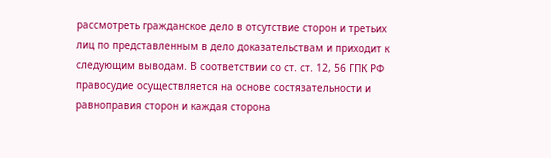рассмотреть гражданское дело в отсутствие сторон и третьих лиц по представленным в дело доказательствам и приходит к следующим выводам. В соответствии со ст. ст. 12, 56 ГПК РФ правосудие осуществляется на основе состязательности и равноправия сторон и каждая сторона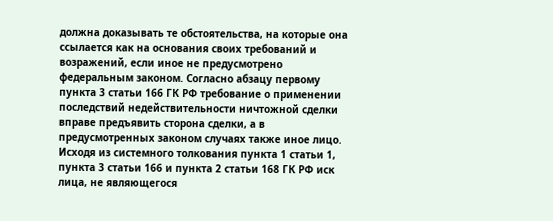должна доказывать те обстоятельства, на которые она ссылается как на основания своих требований и возражений, если иное не предусмотрено федеральным законом. Согласно абзацу первому пункта 3 статьи 166 ГК РФ требование о применении последствий недействительности ничтожной сделки вправе предъявить сторона сделки, а в предусмотренных законом случаях также иное лицо. Исходя из системного толкования пункта 1 статьи 1, пункта 3 статьи 166 и пункта 2 статьи 168 ГК РФ иск лица, не являющегося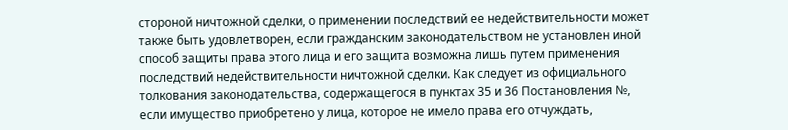стороной ничтожной сделки, о применении последствий ее недействительности может также быть удовлетворен, если гражданским законодательством не установлен иной способ защиты права этого лица и его защита возможна лишь путем применения последствий недействительности ничтожной сделки. Как следует из официального толкования законодательства, содержащегося в пунктах 35 и 36 Постановления №, если имущество приобретено у лица, которое не имело права его отчуждать,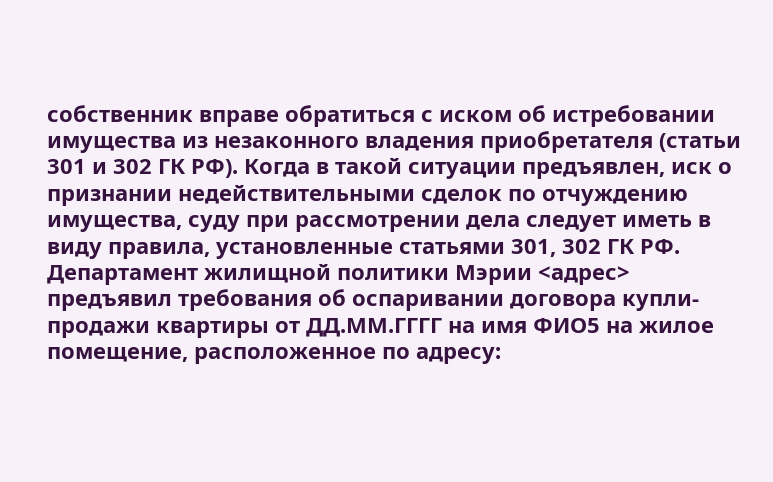собственник вправе обратиться с иском об истребовании имущества из незаконного владения приобретателя (статьи 301 и 302 ГК РФ). Когда в такой ситуации предъявлен, иск о признании недействительными сделок по отчуждению имущества, суду при рассмотрении дела следует иметь в виду правила, установленные статьями 301, 302 ГК РФ. Департамент жилищной политики Мэрии <адрес> предъявил требования об оспаривании договора купли-продажи квартиры от ДД.ММ.ГГГГ на имя ФИО5 на жилое помещение, расположенное по адресу: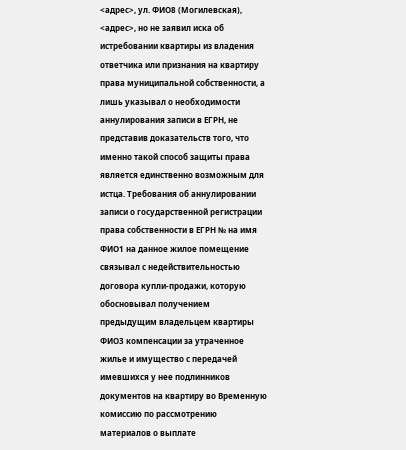<адрес>, ул. ФИО8 (Могилевская), <адрес>, но не заявил иска об истребовании квартиры из владения ответчика или признания на квартиру права муниципальной собственности, а лишь указывал о необходимости аннулирования записи в ЕГРН, не представив доказательств того, что именно такой способ защиты права является единственно возможным для истца. Требования об аннулировании записи о государственной регистрации права собственности в ЕГРН № на имя ФИО1 на данное жилое помещение связывал с недействительностью договора купли-продажи, которую обосновывал получением предыдущим владельцем квартиры ФИО3 компенсации за утраченное жилье и имущество с передачей имевшихся у нее подлинников документов на квартиру во Временную комиссию по рассмотрению материалов о выплате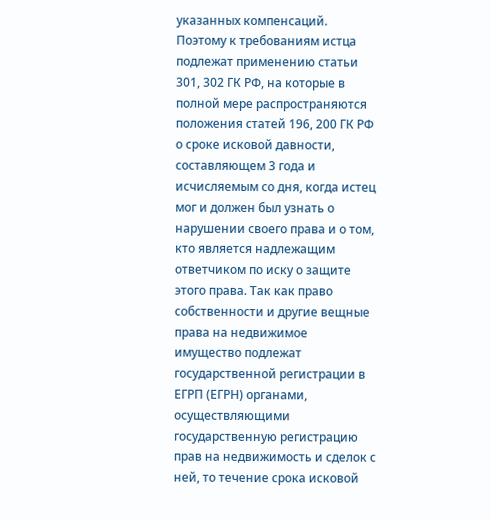указанных компенсаций. Поэтому к требованиям истца подлежат применению статьи 301, 302 ГК РФ, на которые в полной мере распространяются положения статей 196, 200 ГК РФ о сроке исковой давности, составляющем 3 года и исчисляемым со дня, когда истец мог и должен был узнать о нарушении своего права и о том, кто является надлежащим ответчиком по иску о защите этого права. Так как право собственности и другие вещные права на недвижимое имущество подлежат государственной регистрации в ЕГРП (ЕГРН) органами, осуществляющими государственную регистрацию прав на недвижимость и сделок с ней, то течение срока исковой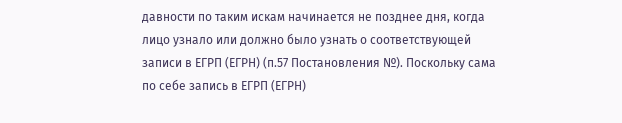давности по таким искам начинается не позднее дня, когда лицо узнало или должно было узнать о соответствующей записи в ЕГРП (ЕГРН) (п.57 Постановления №). Поскольку сама по себе запись в ЕГРП (ЕГРН)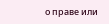о праве или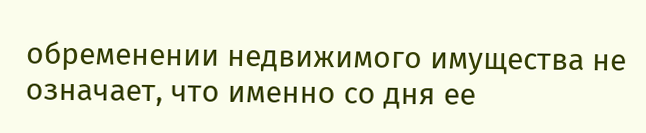обременении недвижимого имущества не означает, что именно со дня ее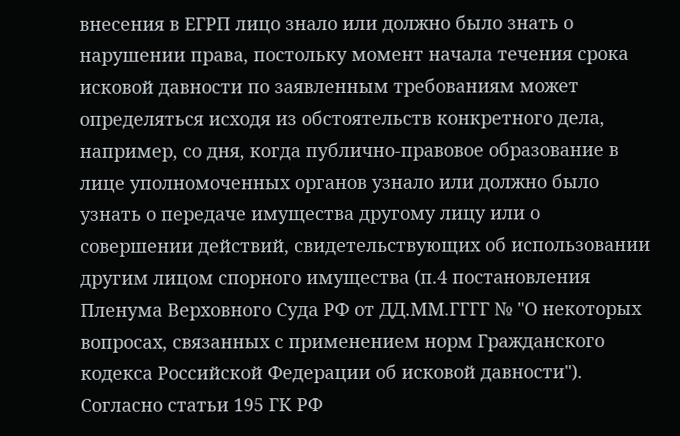внесения в ЕГРП лицо знало или должно было знать о нарушении права, постольку момент начала течения срока исковой давности по заявленным требованиям может определяться исходя из обстоятельств конкретного дела, например, со дня, когда публично-правовое образование в лице уполномоченных органов узнало или должно было узнать о передаче имущества другому лицу или о совершении действий, свидетельствующих об использовании другим лицом спорного имущества (п.4 постановления Пленума Верховного Суда РФ от ДД.ММ.ГГГГ № "О некоторых вопросах, связанных с применением норм Гражданского кодекса Российской Федерации об исковой давности"). Согласно статьи 195 ГК РФ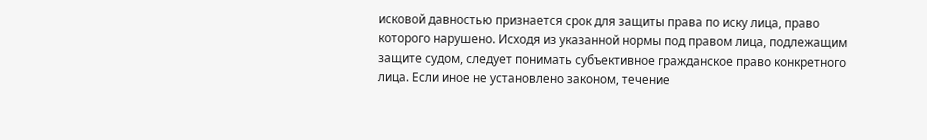исковой давностью признается срок для защиты права по иску лица, право которого нарушено. Исходя из указанной нормы под правом лица, подлежащим защите судом, следует понимать субъективное гражданское право конкретного лица. Если иное не установлено законом, течение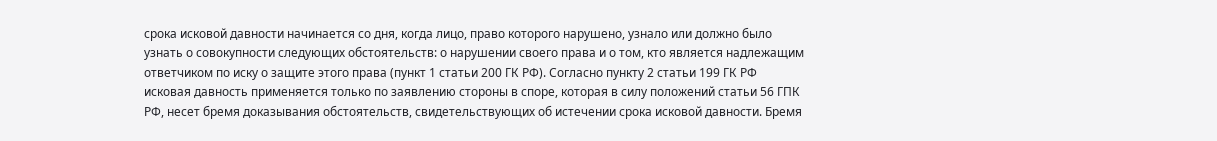срока исковой давности начинается со дня, когда лицо, право которого нарушено, узнало или должно было узнать о совокупности следующих обстоятельств: о нарушении своего права и о том, кто является надлежащим ответчиком по иску о защите этого права (пункт 1 статьи 200 ГК РФ). Согласно пункту 2 статьи 199 ГК РФ исковая давность применяется только по заявлению стороны в споре, которая в силу положений статьи 56 ГПК РФ, несет бремя доказывания обстоятельств, свидетельствующих об истечении срока исковой давности. Бремя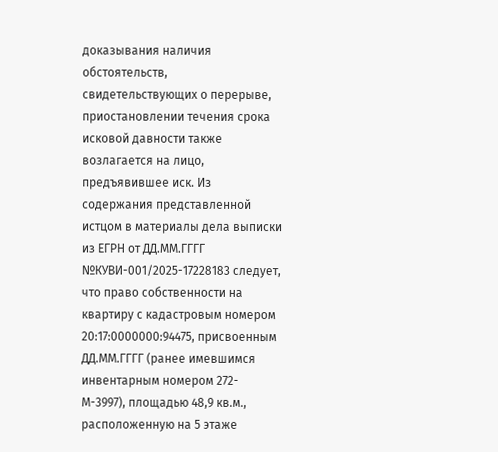доказывания наличия обстоятельств, свидетельствующих о перерыве, приостановлении течения срока исковой давности также возлагается на лицо, предъявившее иск. Из содержания представленной истцом в материалы дела выписки из ЕГРН от ДД.ММ.ГГГГ №КУВИ-001/2025-17228183 следует, что право собственности на квартиру с кадастровым номером 20:17:0000000:94475, присвоенным ДД.ММ.ГГГГ (ранее имевшимся инвентарным номером 272-М-3997), площадью 48,9 кв.м., расположенную на 5 этаже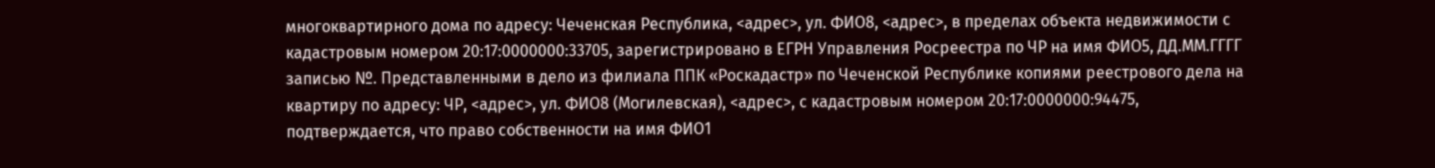многоквартирного дома по адресу: Чеченская Республика, <адрес>, ул. ФИО8, <адрес>, в пределах объекта недвижимости с кадастровым номером 20:17:0000000:33705, зарегистрировано в ЕГРН Управления Росреестра по ЧР на имя ФИО5, ДД.ММ.ГГГГ записью №. Представленными в дело из филиала ППК «Роскадастр» по Чеченской Республике копиями реестрового дела на квартиру по адресу: ЧР, <адрес>, ул. ФИО8 (Могилевская), <адрес>, с кадастровым номером 20:17:0000000:94475, подтверждается, что право собственности на имя ФИО1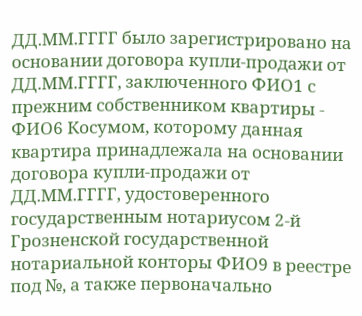ДД.ММ.ГГГГ было зарегистрировано на основании договора купли-продажи от ДД.ММ.ГГГГ, заключенного ФИО1 с прежним собственником квартиры - ФИО6 Косумом, которому данная квартира принадлежала на основании договора купли-продажи от ДД.ММ.ГГГГ, удостоверенного государственным нотариусом 2-й Грозненской государственной нотариальной конторы ФИО9 в реестре под №, а также первоначально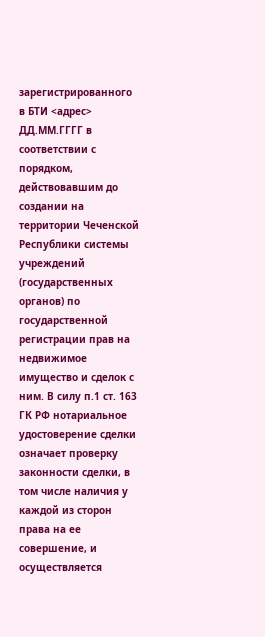зарегистрированного в БТИ <адрес> ДД.ММ.ГГГГ в соответствии с порядком, действовавшим до создании на территории Чеченской Республики системы учреждений (государственных органов) по государственной регистрации прав на недвижимое имущество и сделок с ним. В силу п.1 ст. 163 ГК РФ нотариальное удостоверение сделки означает проверку законности сделки, в том числе наличия у каждой из сторон права на ее совершение, и осуществляется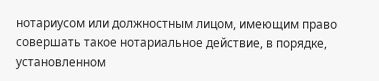нотариусом или должностным лицом, имеющим право совершать такое нотариальное действие, в порядке, установленном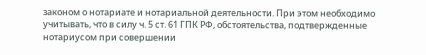законом о нотариате и нотариальной деятельности. При этом необходимо учитывать, что в силу ч. 5 ст. 61 ГПК РФ, обстоятельства, подтвержденные нотариусом при совершении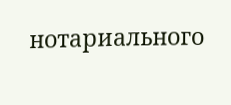нотариального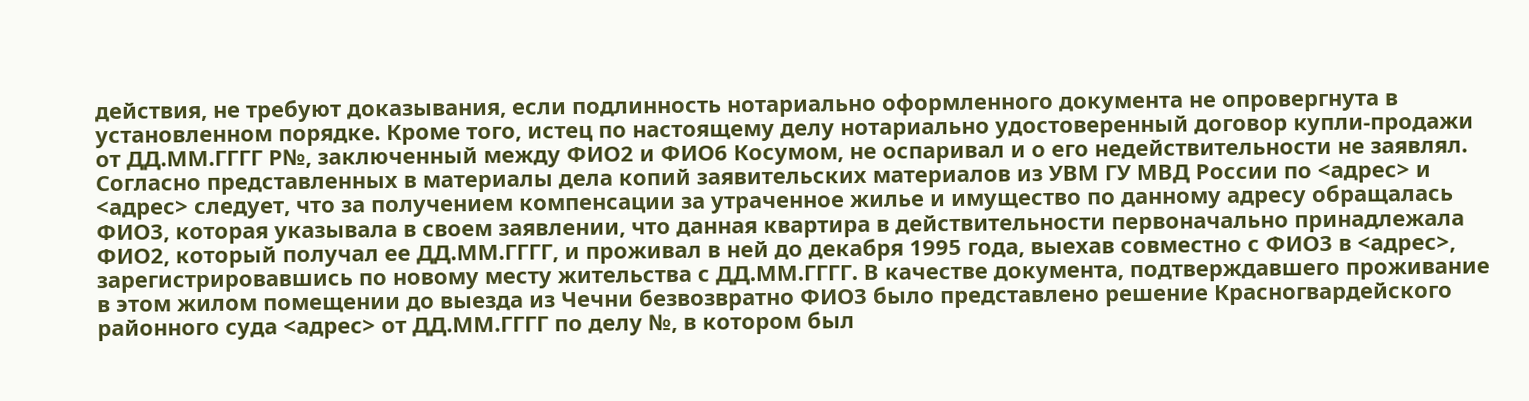действия, не требуют доказывания, если подлинность нотариально оформленного документа не опровергнута в установленном порядке. Кроме того, истец по настоящему делу нотариально удостоверенный договор купли-продажи от ДД.ММ.ГГГГ Р№, заключенный между ФИО2 и ФИО6 Косумом, не оспаривал и о его недействительности не заявлял. Согласно представленных в материалы дела копий заявительских материалов из УВМ ГУ МВД России по <адрес> и <адрес> следует, что за получением компенсации за утраченное жилье и имущество по данному адресу обращалась ФИО3, которая указывала в своем заявлении, что данная квартира в действительности первоначально принадлежала ФИО2, который получал ее ДД.ММ.ГГГГ, и проживал в ней до декабря 1995 года, выехав совместно с ФИО3 в <адрес>, зарегистрировавшись по новому месту жительства с ДД.ММ.ГГГГ. В качестве документа, подтверждавшего проживание в этом жилом помещении до выезда из Чечни безвозвратно ФИО3 было представлено решение Красногвардейского районного суда <адрес> от ДД.ММ.ГГГГ по делу №, в котором был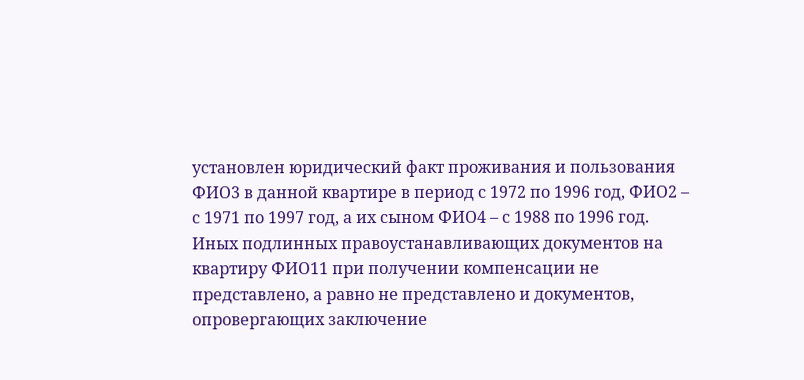установлен юридический факт проживания и пользования ФИО3 в данной квартире в период с 1972 по 1996 год, ФИО2 – с 1971 по 1997 год, а их сыном ФИО4 – с 1988 по 1996 год. Иных подлинных правоустанавливающих документов на квартиру ФИО11 при получении компенсации не представлено, а равно не представлено и документов, опровергающих заключение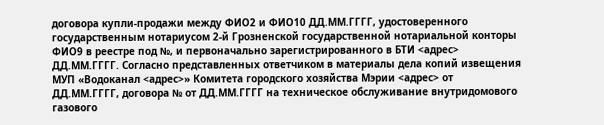договора купли-продажи между ФИО2 и ФИО10 ДД.ММ.ГГГГ, удостоверенного государственным нотариусом 2-й Грозненской государственной нотариальной конторы ФИО9 в реестре под №, и первоначально зарегистрированного в БТИ <адрес> ДД.ММ.ГГГГ. Согласно представленных ответчиком в материалы дела копий извещения МУП «Водоканал <адрес>» Комитета городского хозяйства Мэрии <адрес> от ДД.ММ.ГГГГ, договора № от ДД.ММ.ГГГГ на техническое обслуживание внутридомового газового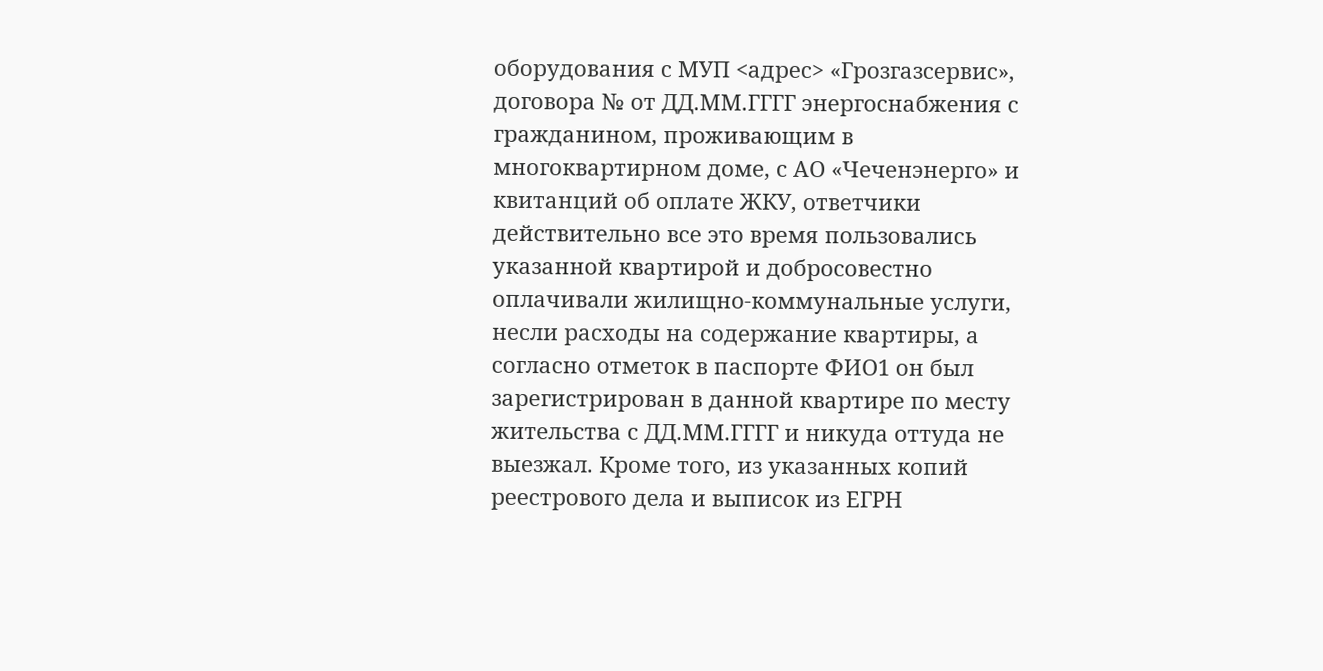оборудования с МУП <адрес> «Грозгазсервис», договора № от ДД.ММ.ГГГГ энергоснабжения с гражданином, проживающим в многоквартирном доме, с АО «Чеченэнерго» и квитанций об оплате ЖКУ, ответчики действительно все это время пользовались указанной квартирой и добросовестно оплачивали жилищно-коммунальные услуги, несли расходы на содержание квартиры, а согласно отметок в паспорте ФИО1 он был зарегистрирован в данной квартире по месту жительства с ДД.ММ.ГГГГ и никуда оттуда не выезжал. Кроме того, из указанных копий реестрового дела и выписок из ЕГРН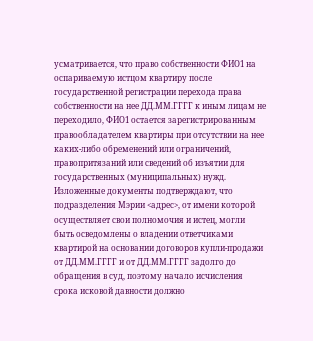усматривается, что право собственности ФИО1 на оспариваемую истцом квартиру после государственной регистрации перехода права собственности на нее ДД.ММ.ГГГГ к иным лицам не переходило, ФИО1 остается зарегистрированным правообладателем квартиры при отсутствии на нее каких-либо обременений или ограничений, правопритязаний или сведений об изъятии для государственных (муниципальных) нужд. Изложенные документы подтверждают, что подразделения Мэрии <адрес>, от имени которой осуществляет свои полномочия и истец, могли быть осведомлены о владении ответчиками квартирой на основании договоров купли-продажи от ДД.ММ.ГГГГ и от ДД.ММ.ГГГГ задолго до обращения в суд, поэтому начало исчисления срока исковой давности должно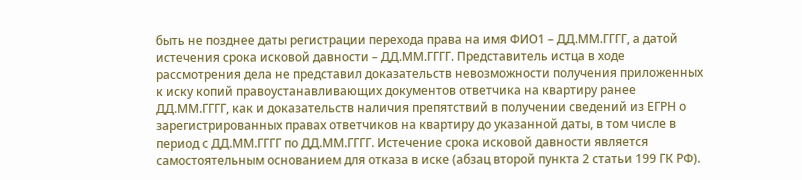быть не позднее даты регистрации перехода права на имя ФИО1 – ДД.ММ.ГГГГ, а датой истечения срока исковой давности – ДД.ММ.ГГГГ. Представитель истца в ходе рассмотрения дела не представил доказательств невозможности получения приложенных к иску копий правоустанавливающих документов ответчика на квартиру ранее ДД.ММ.ГГГГ, как и доказательств наличия препятствий в получении сведений из ЕГРН о зарегистрированных правах ответчиков на квартиру до указанной даты, в том числе в период с ДД.ММ.ГГГГ по ДД.ММ.ГГГГ. Истечение срока исковой давности является самостоятельным основанием для отказа в иске (абзац второй пункта 2 статьи 199 ГК РФ).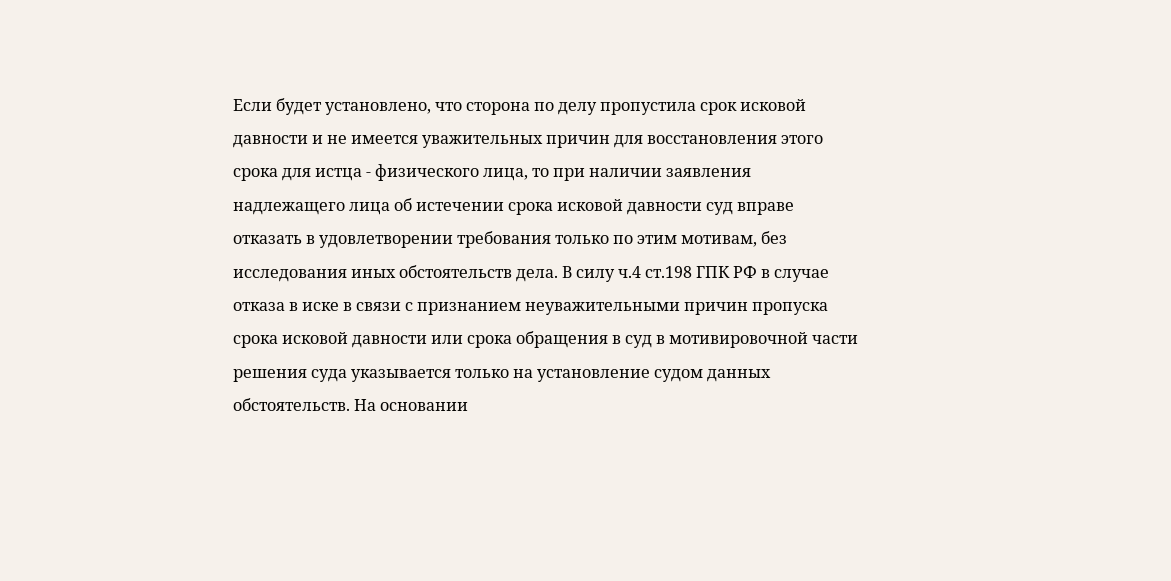Если будет установлено, что сторона по делу пропустила срок исковой давности и не имеется уважительных причин для восстановления этого срока для истца - физического лица, то при наличии заявления надлежащего лица об истечении срока исковой давности суд вправе отказать в удовлетворении требования только по этим мотивам, без исследования иных обстоятельств дела. В силу ч.4 ст.198 ГПК РФ в случае отказа в иске в связи с признанием неуважительными причин пропуска срока исковой давности или срока обращения в суд в мотивировочной части решения суда указывается только на установление судом данных обстоятельств. На основании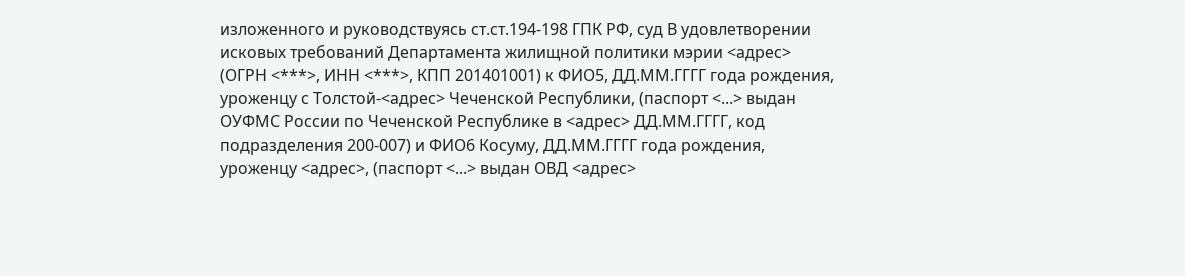изложенного и руководствуясь ст.ст.194-198 ГПК РФ, суд В удовлетворении исковых требований Департамента жилищной политики мэрии <адрес> (ОГРН <***>, ИНН <***>, КПП 201401001) к ФИО5, ДД.ММ.ГГГГ года рождения, уроженцу с Толстой-<адрес> Чеченской Республики, (паспорт <...> выдан ОУФМС России по Чеченской Республике в <адрес> ДД.ММ.ГГГГ, код подразделения 200-007) и ФИО6 Косуму, ДД.ММ.ГГГГ года рождения, уроженцу <адрес>, (паспорт <...> выдан ОВД <адрес>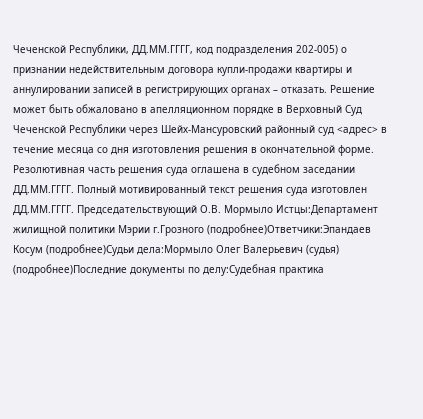Чеченской Республики, ДД.ММ.ГГГГ, код подразделения 202-005) о признании недействительным договора купли-продажи квартиры и аннулировании записей в регистрирующих органах – отказать. Решение может быть обжаловано в апелляционном порядке в Верховный Суд Чеченской Республики через Шейх-Мансуровский районный суд <адрес> в течение месяца со дня изготовления решения в окончательной форме. Резолютивная часть решения суда оглашена в судебном заседании ДД.ММ.ГГГГ. Полный мотивированный текст решения суда изготовлен ДД.ММ.ГГГГ. Председательствующий О.В. Мормыло Истцы:Департамент жилищной политики Мэрии г.Грозного (подробнее)Ответчики:Эпандаев Косум (подробнее)Судьи дела:Мормыло Олег Валерьевич (судья) (подробнее)Последние документы по делу:Судебная практика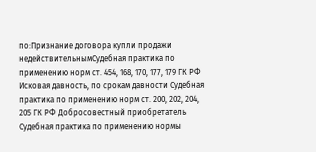по:Признание договора купли продажи недействительнымСудебная практика по применению норм ст. 454, 168, 170, 177, 179 ГК РФ
Исковая давность, по срокам давности Судебная практика по применению норм ст. 200, 202, 204, 205 ГК РФ Добросовестный приобретатель Судебная практика по применению нормы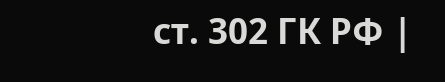ст. 302 ГК РФ |